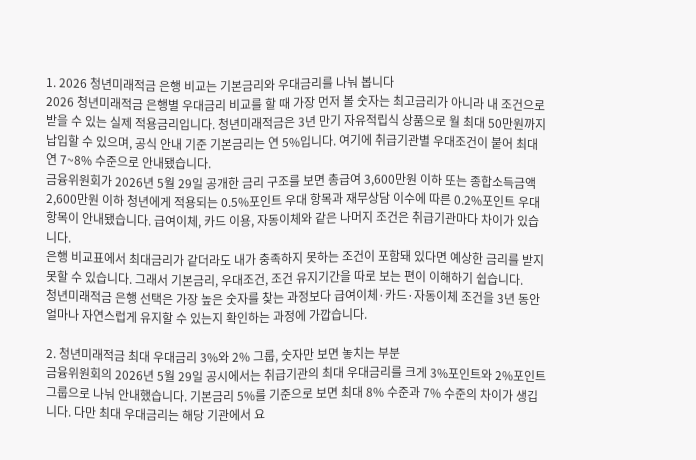1. 2026 청년미래적금 은행 비교는 기본금리와 우대금리를 나눠 봅니다
2026 청년미래적금 은행별 우대금리 비교를 할 때 가장 먼저 볼 숫자는 최고금리가 아니라 내 조건으로 받을 수 있는 실제 적용금리입니다. 청년미래적금은 3년 만기 자유적립식 상품으로 월 최대 50만원까지 납입할 수 있으며, 공식 안내 기준 기본금리는 연 5%입니다. 여기에 취급기관별 우대조건이 붙어 최대 연 7~8% 수준으로 안내됐습니다.
금융위원회가 2026년 5월 29일 공개한 금리 구조를 보면 총급여 3,600만원 이하 또는 종합소득금액 2,600만원 이하 청년에게 적용되는 0.5%포인트 우대 항목과 재무상담 이수에 따른 0.2%포인트 우대 항목이 안내됐습니다. 급여이체, 카드 이용, 자동이체와 같은 나머지 조건은 취급기관마다 차이가 있습니다.
은행 비교표에서 최대금리가 같더라도 내가 충족하지 못하는 조건이 포함돼 있다면 예상한 금리를 받지 못할 수 있습니다. 그래서 기본금리, 우대조건, 조건 유지기간을 따로 보는 편이 이해하기 쉽습니다.
청년미래적금 은행 선택은 가장 높은 숫자를 찾는 과정보다 급여이체·카드·자동이체 조건을 3년 동안 얼마나 자연스럽게 유지할 수 있는지 확인하는 과정에 가깝습니다.

2. 청년미래적금 최대 우대금리 3%와 2% 그룹, 숫자만 보면 놓치는 부분
금융위원회의 2026년 5월 29일 공시에서는 취급기관의 최대 우대금리를 크게 3%포인트와 2%포인트 그룹으로 나눠 안내했습니다. 기본금리 5%를 기준으로 보면 최대 8% 수준과 7% 수준의 차이가 생깁니다. 다만 최대 우대금리는 해당 기관에서 요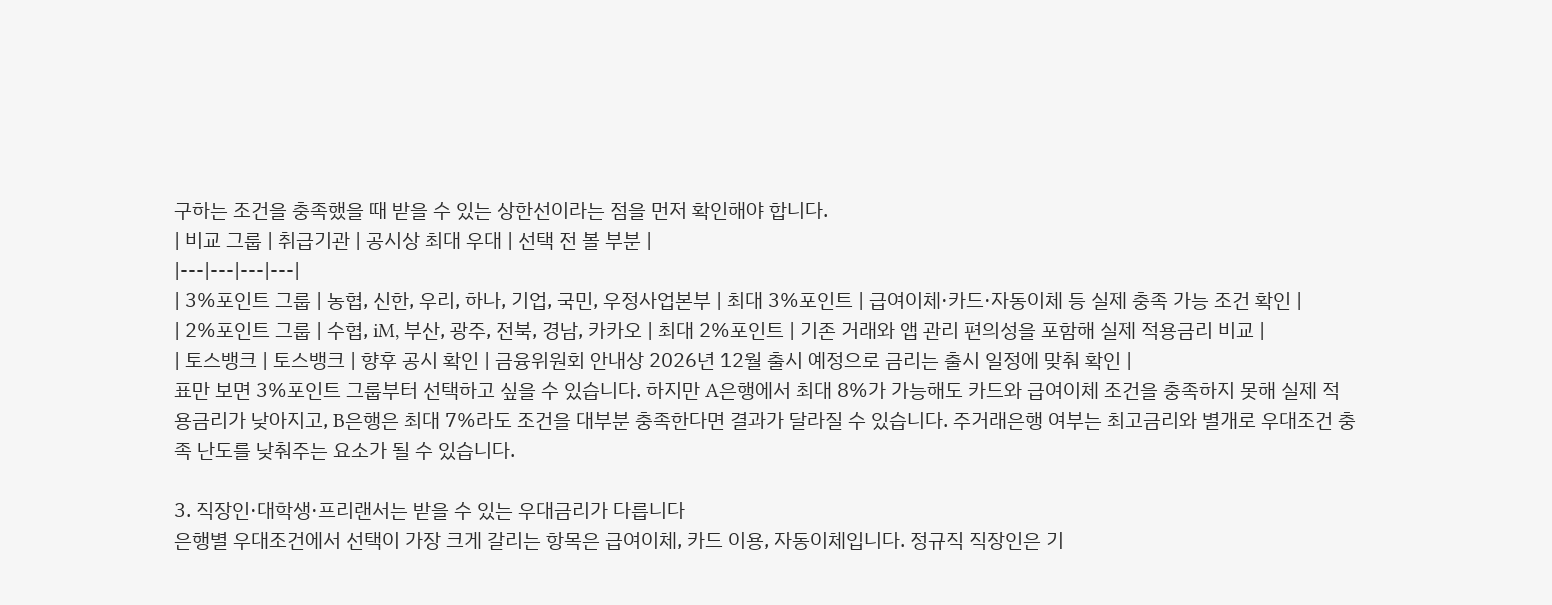구하는 조건을 충족했을 때 받을 수 있는 상한선이라는 점을 먼저 확인해야 합니다.
| 비교 그룹 | 취급기관 | 공시상 최대 우대 | 선택 전 볼 부분 |
|---|---|---|---|
| 3%포인트 그룹 | 농협, 신한, 우리, 하나, 기업, 국민, 우정사업본부 | 최대 3%포인트 | 급여이체·카드·자동이체 등 실제 충족 가능 조건 확인 |
| 2%포인트 그룹 | 수협, iM, 부산, 광주, 전북, 경남, 카카오 | 최대 2%포인트 | 기존 거래와 앱 관리 편의성을 포함해 실제 적용금리 비교 |
| 토스뱅크 | 토스뱅크 | 향후 공시 확인 | 금융위원회 안내상 2026년 12월 출시 예정으로 금리는 출시 일정에 맞춰 확인 |
표만 보면 3%포인트 그룹부터 선택하고 싶을 수 있습니다. 하지만 A은행에서 최대 8%가 가능해도 카드와 급여이체 조건을 충족하지 못해 실제 적용금리가 낮아지고, B은행은 최대 7%라도 조건을 대부분 충족한다면 결과가 달라질 수 있습니다. 주거래은행 여부는 최고금리와 별개로 우대조건 충족 난도를 낮춰주는 요소가 될 수 있습니다.

3. 직장인·대학생·프리랜서는 받을 수 있는 우대금리가 다릅니다
은행별 우대조건에서 선택이 가장 크게 갈리는 항목은 급여이체, 카드 이용, 자동이체입니다. 정규직 직장인은 기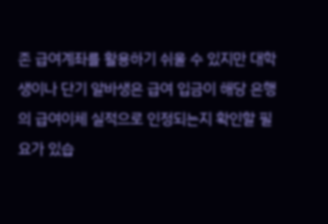존 급여계좌를 활용하기 쉬울 수 있지만 대학생이나 단기 알바생은 급여 입금이 해당 은행의 급여이체 실적으로 인정되는지 확인할 필요가 있습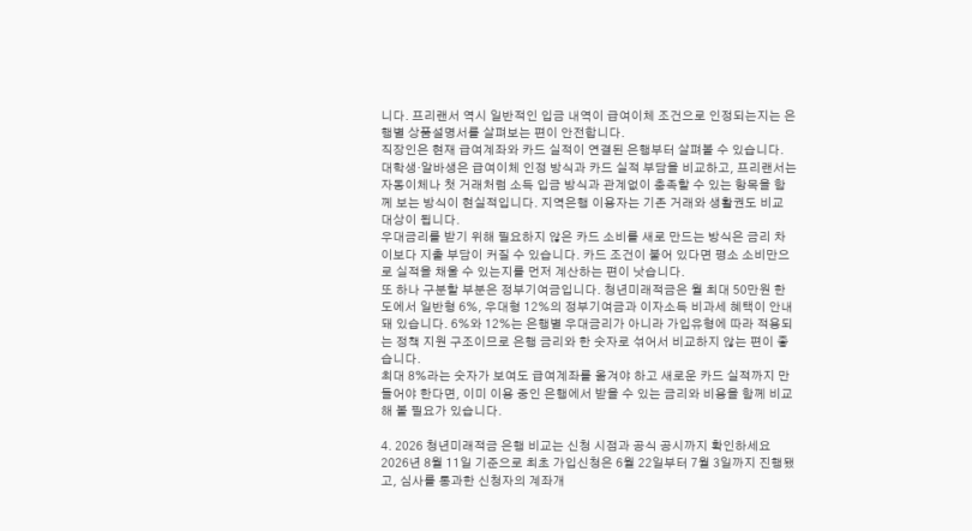니다. 프리랜서 역시 일반적인 입금 내역이 급여이체 조건으로 인정되는지는 은행별 상품설명서를 살펴보는 편이 안전합니다.
직장인은 현재 급여계좌와 카드 실적이 연결된 은행부터 살펴볼 수 있습니다. 대학생·알바생은 급여이체 인정 방식과 카드 실적 부담을 비교하고, 프리랜서는 자동이체나 첫 거래처럼 소득 입금 방식과 관계없이 충족할 수 있는 항목을 함께 보는 방식이 현실적입니다. 지역은행 이용자는 기존 거래와 생활권도 비교 대상이 됩니다.
우대금리를 받기 위해 필요하지 않은 카드 소비를 새로 만드는 방식은 금리 차이보다 지출 부담이 커질 수 있습니다. 카드 조건이 붙어 있다면 평소 소비만으로 실적을 채울 수 있는지를 먼저 계산하는 편이 낫습니다.
또 하나 구분할 부분은 정부기여금입니다. 청년미래적금은 월 최대 50만원 한도에서 일반형 6%, 우대형 12%의 정부기여금과 이자소득 비과세 혜택이 안내돼 있습니다. 6%와 12%는 은행별 우대금리가 아니라 가입유형에 따라 적용되는 정책 지원 구조이므로 은행 금리와 한 숫자로 섞어서 비교하지 않는 편이 좋습니다.
최대 8%라는 숫자가 보여도 급여계좌를 옮겨야 하고 새로운 카드 실적까지 만들어야 한다면, 이미 이용 중인 은행에서 받을 수 있는 금리와 비용을 함께 비교해 볼 필요가 있습니다.

4. 2026 청년미래적금 은행 비교는 신청 시점과 공식 공시까지 확인하세요
2026년 8월 11일 기준으로 최초 가입신청은 6월 22일부터 7월 3일까지 진행됐고, 심사를 통과한 신청자의 계좌개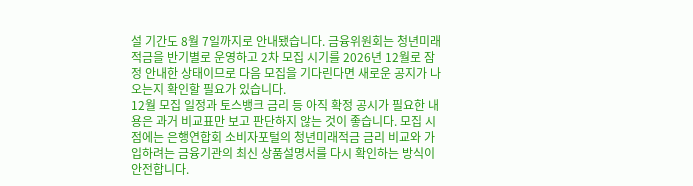설 기간도 8월 7일까지로 안내됐습니다. 금융위원회는 청년미래적금을 반기별로 운영하고 2차 모집 시기를 2026년 12월로 잠정 안내한 상태이므로 다음 모집을 기다린다면 새로운 공지가 나오는지 확인할 필요가 있습니다.
12월 모집 일정과 토스뱅크 금리 등 아직 확정 공시가 필요한 내용은 과거 비교표만 보고 판단하지 않는 것이 좋습니다. 모집 시점에는 은행연합회 소비자포털의 청년미래적금 금리 비교와 가입하려는 금융기관의 최신 상품설명서를 다시 확인하는 방식이 안전합니다.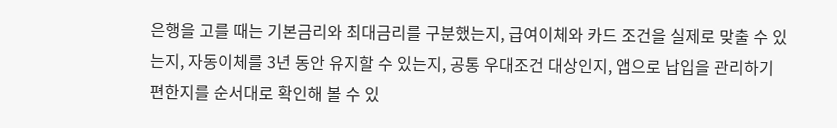은행을 고를 때는 기본금리와 최대금리를 구분했는지, 급여이체와 카드 조건을 실제로 맞출 수 있는지, 자동이체를 3년 동안 유지할 수 있는지, 공통 우대조건 대상인지, 앱으로 납입을 관리하기 편한지를 순서대로 확인해 볼 수 있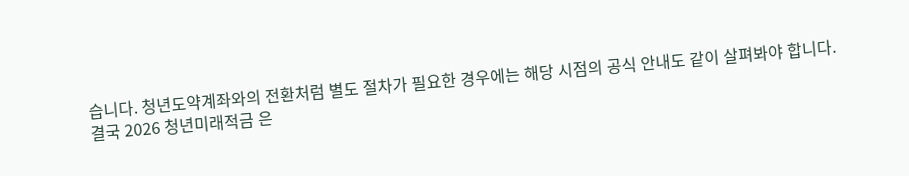습니다. 청년도약계좌와의 전환처럼 별도 절차가 필요한 경우에는 해당 시점의 공식 안내도 같이 살펴봐야 합니다.
결국 2026 청년미래적금 은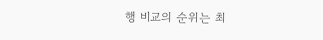행 비교의 순위는 최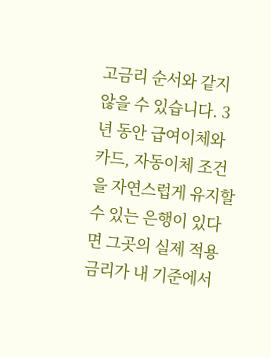고금리 순서와 같지 않을 수 있습니다. 3년 동안 급여이체와 카드, 자동이체 조건을 자연스럽게 유지할 수 있는 은행이 있다면 그곳의 실제 적용금리가 내 기준에서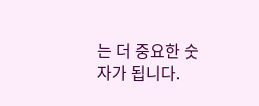는 더 중요한 숫자가 됩니다.